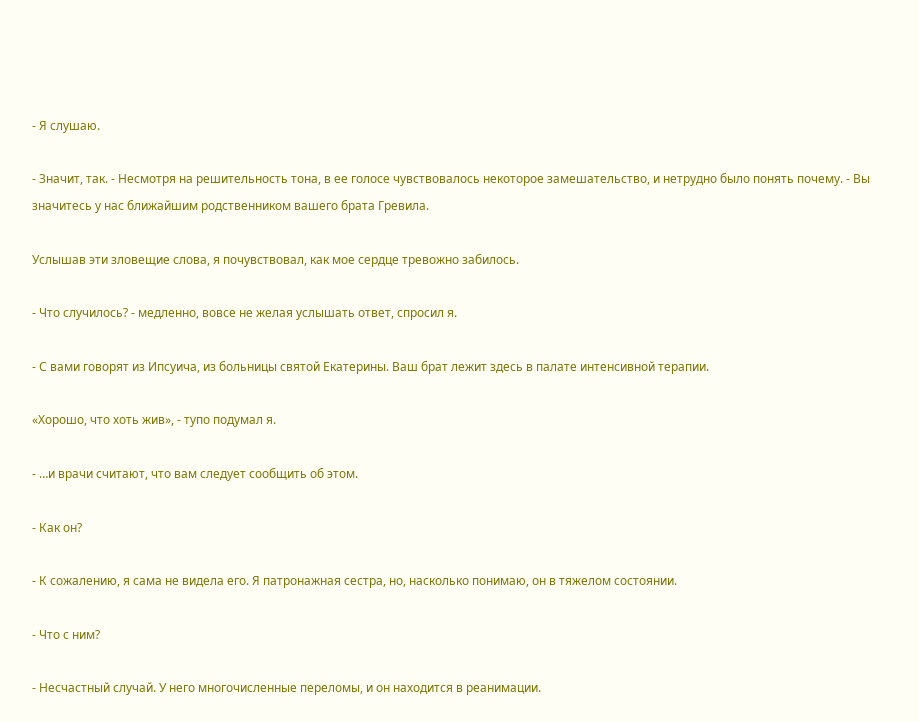- Я слушаю.

- Значит, так. - Несмотря на решительность тона, в ее голосе чувствовалось некоторое замешательство, и нетрудно было понять почему. - Вы значитесь у нас ближайшим родственником вашего брата Гревила.

Услышав эти зловещие слова, я почувствовал, как мое сердце тревожно забилось.

- Что случилось? - медленно, вовсе не желая услышать ответ, спросил я.

- С вами говорят из Ипсуича, из больницы святой Екатерины. Ваш брат лежит здесь в палате интенсивной терапии.

«Хорошо, что хоть жив», - тупо подумал я.

- …и врачи считают, что вам следует сообщить об этом.

- Как он?

- К сожалению, я сама не видела его. Я патронажная сестра, но, насколько понимаю, он в тяжелом состоянии.

- Что с ним?

- Несчастный случай. У него многочисленные переломы, и он находится в реанимации.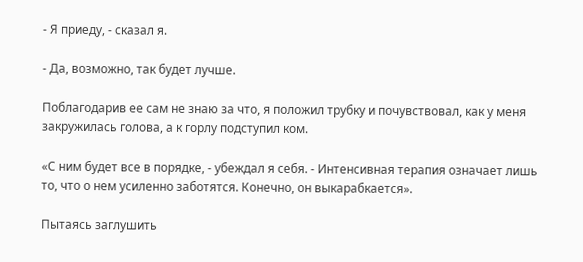- Я приеду, - сказал я.

- Да, возможно, так будет лучше.

Поблагодарив ее сам не знаю за что, я положил трубку и почувствовал, как у меня закружилась голова, а к горлу подступил ком.

«С ним будет все в порядке, - убеждал я себя. - Интенсивная терапия означает лишь то, что о нем усиленно заботятся. Конечно, он выкарабкается».

Пытаясь заглушить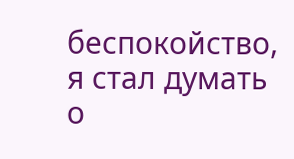беспокойство, я стал думать о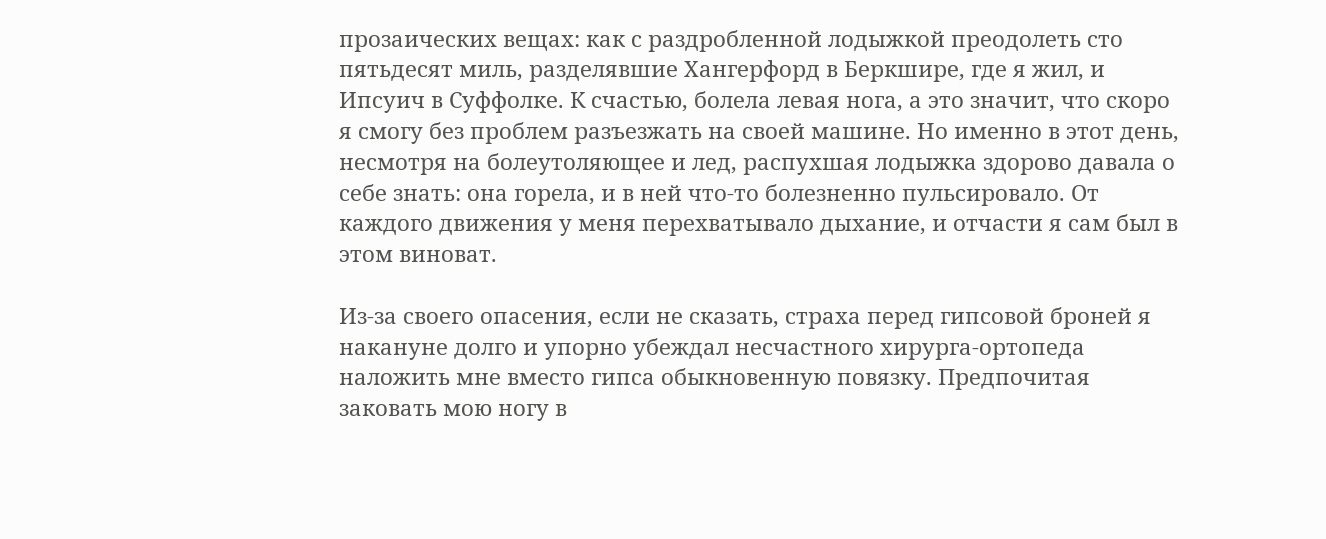прозаических вещах: как с раздробленной лодыжкой преодолеть сто пятьдесят миль, разделявшие Хангерфорд в Беркшире, где я жил, и Ипсуич в Суффолке. К счастью, болела левая нога, а это значит, что скоро я смогу без проблем разъезжать на своей машине. Но именно в этот день, несмотря на болеутоляющее и лед, распухшая лодыжка здорово давала о себе знать: она горела, и в ней что-то болезненно пульсировало. От каждого движения у меня перехватывало дыхание, и отчасти я сам был в этом виноват.

Из-за своего опасения, если не сказать, страха перед гипсовой броней я накануне долго и упорно убеждал несчастного хирурга-ортопеда наложить мне вместо гипса обыкновенную повязку. Предпочитая заковать мою ногу в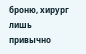броню, хирург лишь привычно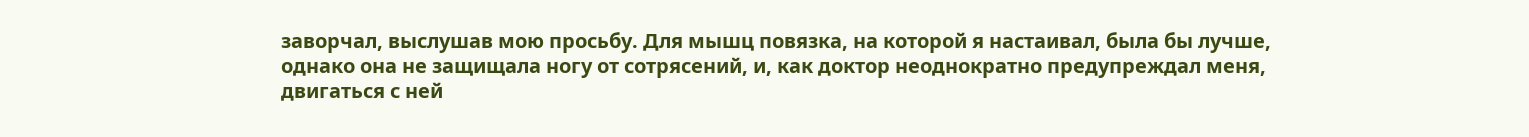заворчал, выслушав мою просьбу. Для мышц повязка, на которой я настаивал, была бы лучше, однако она не защищала ногу от сотрясений, и, как доктор неоднократно предупреждал меня, двигаться с ней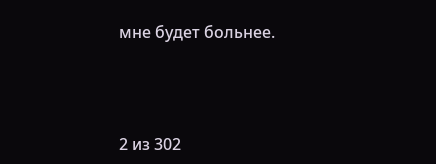мне будет больнее.



2 из 302